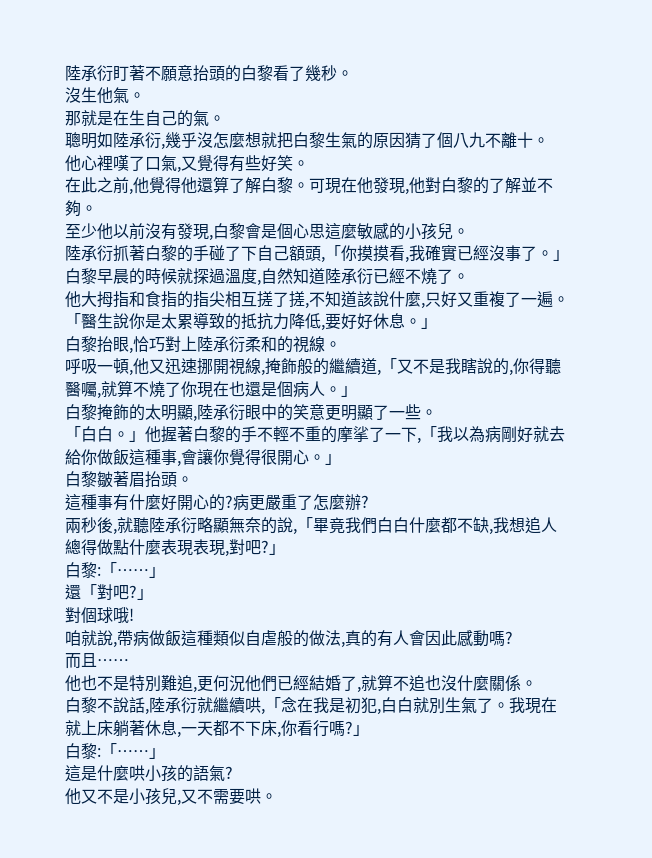陸承衍盯著不願意抬頭的白黎看了幾秒。
沒生他氣。
那就是在生自己的氣。
聰明如陸承衍,幾乎沒怎麼想就把白黎生氣的原因猜了個八九不離十。
他心裡嘆了口氣,又覺得有些好笑。
在此之前,他覺得他還算了解白黎。可現在他發現,他對白黎的了解並不夠。
至少他以前沒有發現,白黎會是個心思這麼敏感的小孩兒。
陸承衍抓著白黎的手碰了下自己額頭,「你摸摸看,我確實已經沒事了。」
白黎早晨的時候就探過溫度,自然知道陸承衍已經不燒了。
他大拇指和食指的指尖相互搓了搓,不知道該說什麼,只好又重複了一遍。
「醫生說你是太累導致的抵抗力降低,要好好休息。」
白黎抬眼,恰巧對上陸承衍柔和的視線。
呼吸一頓,他又迅速挪開視線,掩飾般的繼續道,「又不是我瞎說的,你得聽醫囑,就算不燒了你現在也還是個病人。」
白黎掩飾的太明顯,陸承衍眼中的笑意更明顯了一些。
「白白。」他握著白黎的手不輕不重的摩挲了一下,「我以為病剛好就去給你做飯這種事,會讓你覺得很開心。」
白黎皺著眉抬頭。
這種事有什麼好開心的?病更嚴重了怎麼辦?
兩秒後,就聽陸承衍略顯無奈的說,「畢竟我們白白什麼都不缺,我想追人總得做點什麼表現表現,對吧?」
白黎:「……」
還「對吧?」
對個球哦!
咱就說,帶病做飯這種類似自虐般的做法,真的有人會因此感動嗎?
而且……
他也不是特別難追,更何況他們已經結婚了,就算不追也沒什麼關係。
白黎不說話,陸承衍就繼續哄,「念在我是初犯,白白就別生氣了。我現在就上床躺著休息,一天都不下床,你看行嗎?」
白黎:「……」
這是什麼哄小孩的語氣?
他又不是小孩兒,又不需要哄。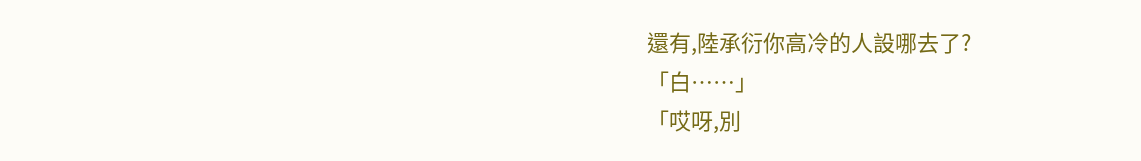還有,陸承衍你高冷的人設哪去了?
「白……」
「哎呀,別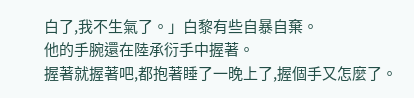白了,我不生氣了。」白黎有些自暴自棄。
他的手腕還在陸承衍手中握著。
握著就握著吧,都抱著睡了一晚上了,握個手又怎麼了。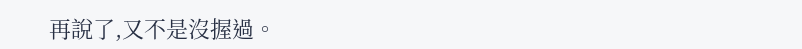再說了,又不是沒握過。